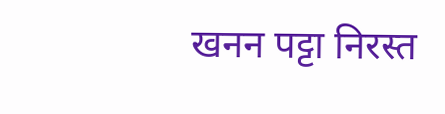खनन पट्टा निरस्त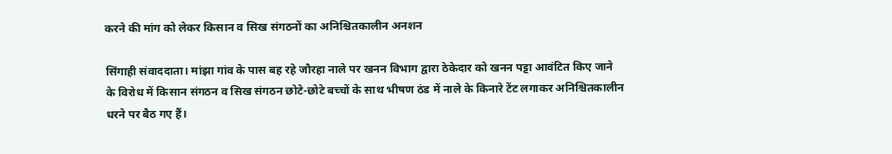करने की मांग को लेकर किसान व सिख संगठनों का अनिश्चितकालीन अनशन

सिंगाही संवाददाता। मांझा गांव के पास बह रहे जौरहा नाले पर खनन विभाग द्वारा ठेकेदार को खनन पट्टा आवंटित किए जाने के विरोध में किसान संगठन व सिख संगठन छोटे-छोटे बच्चों के साथ भीषण ठंड में नाले के किनारे टेंट लगाकर अनिश्चितकालीन धरने पर बैठ गए हैं।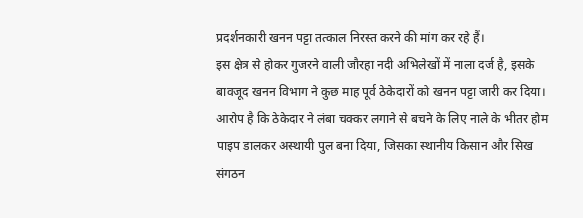प्रदर्शनकारी खनन पट्टा तत्काल निरस्त करने की मांग कर रहे हैं।
इस क्षेत्र से होकर गुजरने वाली जौरहा नदी अभिलेखों में नाला दर्ज है, इसके बावजूद खनन विभाग ने कुछ माह पूर्व ठेकेदारों को खनन पट्टा जारी कर दिया। आरोप है कि ठेकेदार ने लंबा चक्कर लगाने से बचने के लिए नाले के भीतर होम पाइप डालकर अस्थायी पुल बना दिया, जिसका स्थानीय किसान और सिख संगठन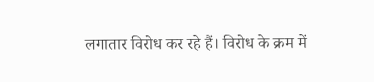लगातार विरोध कर रहे हैं। विरोध के क्रम में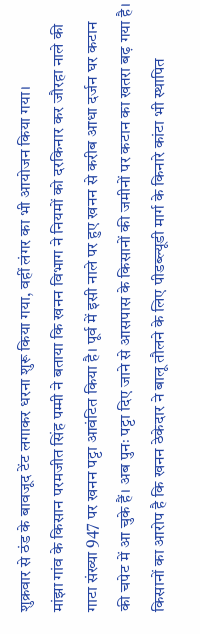शुक्रवार से ठंड के बावजूद टेंट लगाकर धरना शुरू किया गया, वहीं लंगर का भी आयोजन किया गया।
मांझा गांव के किसान परमजीत सिंह पम्मी ने बताया कि खनन विभाग ने नियमों को दरकिनार कर जौरहा नाले की गाटा संख्या 947 पर खनन पट्टा आवंटित किया है। पूर्व में इसी नाले पर हुए खनन से करीब आधा दर्जन घर कटान की चपेट में आ चुके हैं। अब पुनः पट्टा दिए जाने से आसपास के किसानों की जमीनों पर कटान का खतरा बढ़ गया है।
किसानों का आरोप है कि खनन ठेकेदार ने बालू तौलने के लिए पीडब्ल्यूडी मार्ग के किनारे कांटा भी स्थापित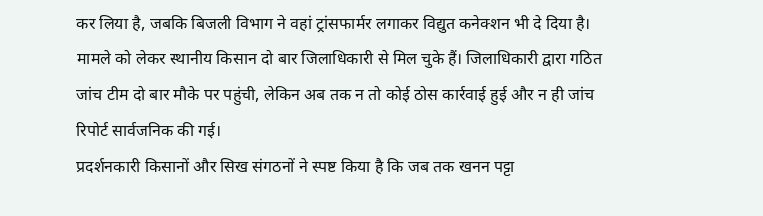कर लिया है, जबकि बिजली विभाग ने वहां ट्रांसफार्मर लगाकर विद्युत कनेक्शन भी दे दिया है। मामले को लेकर स्थानीय किसान दो बार जिलाधिकारी से मिल चुके हैं। जिलाधिकारी द्वारा गठित जांच टीम दो बार मौके पर पहुंची, लेकिन अब तक न तो कोई ठोस कार्रवाई हुई और न ही जांच रिपोर्ट सार्वजनिक की गई।
प्रदर्शनकारी किसानों और सिख संगठनों ने स्पष्ट किया है कि जब तक खनन पट्टा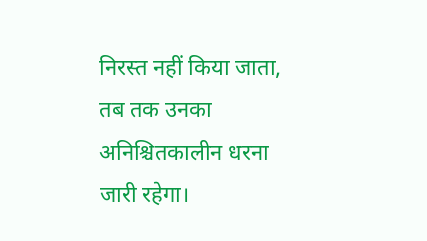निरस्त नहीं किया जाता, तब तक उनका अनिश्चितकालीन धरना जारी रहेगा।